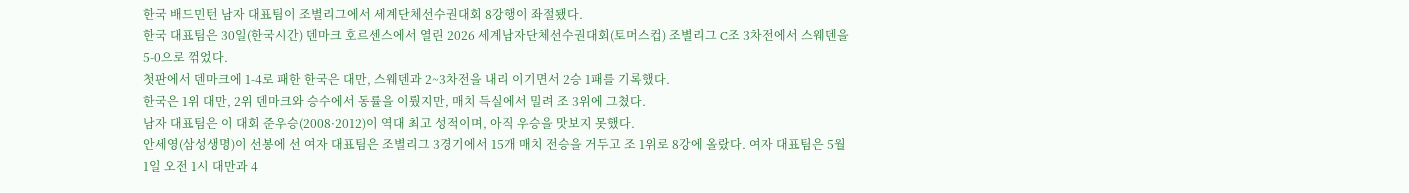한국 배드민턴 남자 대표팀이 조별리그에서 세계단체선수권대회 8강행이 좌절됐다.
한국 대표팀은 30일(한국시간) 덴마크 호르센스에서 열린 2026 세계남자단체선수권대회(토머스컵) 조별리그 C조 3차전에서 스웨덴을 5-0으로 꺾었다.
첫판에서 덴마크에 1-4로 패한 한국은 대만, 스웨덴과 2~3차전을 내리 이기면서 2승 1패를 기록했다.
한국은 1위 대만, 2위 덴마크와 승수에서 동률을 이뤘지만, 매치 득실에서 밀려 조 3위에 그쳤다.
남자 대표팀은 이 대회 준우승(2008·2012)이 역대 최고 성적이며, 아직 우승을 맛보지 못했다.
안세영(삼성생명)이 선봉에 선 여자 대표팀은 조별리그 3경기에서 15개 매치 전승을 거두고 조 1위로 8강에 올랐다. 여자 대표팀은 5월 1일 오전 1시 대만과 4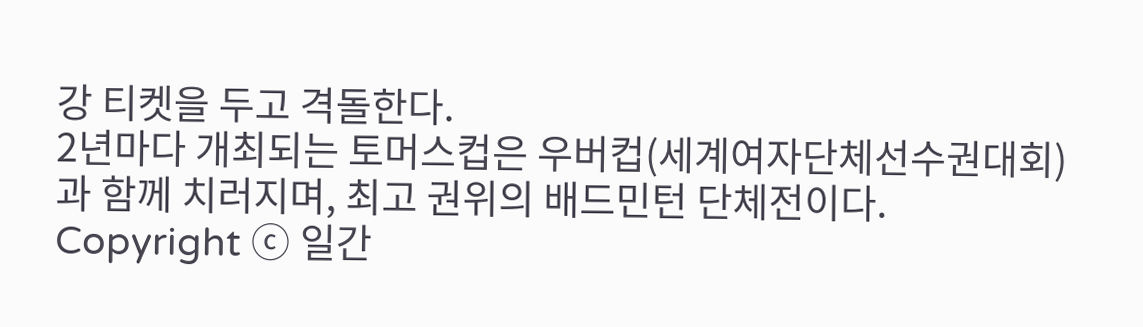강 티켓을 두고 격돌한다.
2년마다 개최되는 토머스컵은 우버컵(세계여자단체선수권대회)과 함께 치러지며, 최고 권위의 배드민턴 단체전이다.
Copyright ⓒ 일간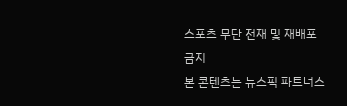스포츠 무단 전재 및 재배포 금지
본 콘텐츠는 뉴스픽 파트너스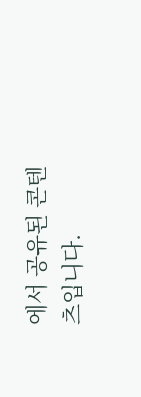에서 공유된 콘텐츠입니다.